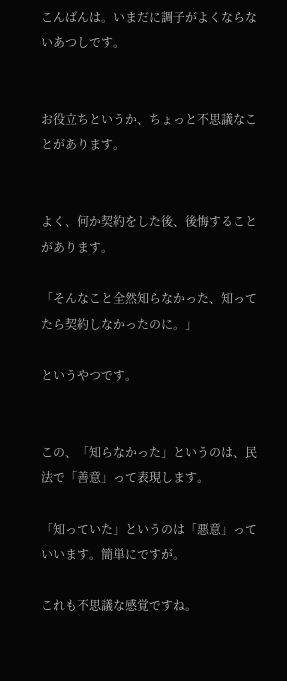こんばんは。いまだに調子がよくならないあつしです。


お役立ちというか、ちょっと不思議なことがあります。


よく、何か契約をした後、後悔することがあります。

「そんなこと全然知らなかった、知ってたら契約しなかったのに。」

というやつです。


この、「知らなかった」というのは、民法で「善意」って表現します。

「知っていた」というのは「悪意」っていいます。簡単にですが。

これも不思議な感覚ですね。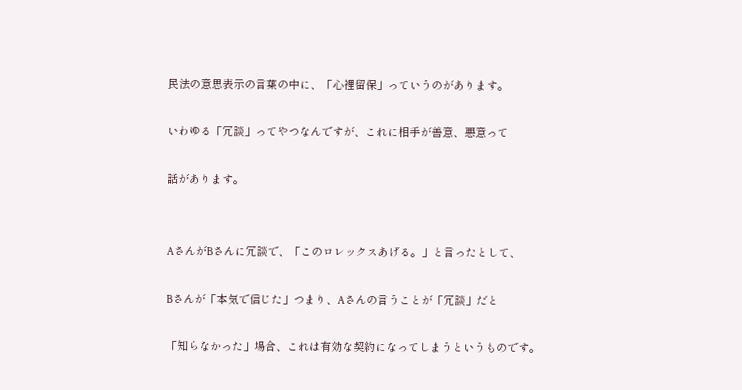民法の意思表示の言葉の中に、「心裡留保」っていうのがあります。

いわゆる「冗談」ってやつなんですが、これに相手が善意、悪意って

話があります。


AさんがBさんに冗談で、「このロレックスあげる。」と言ったとして、

Bさんが「本気で信じた」つまり、Aさんの言うことが「冗談」だと

「知らなかった」場合、これは有効な契約になってしまうというものです。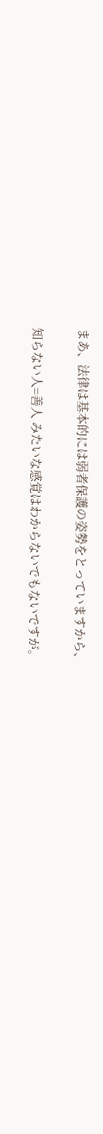まあ、法律は基本的には弱者保護の姿勢をとっていますから、

知らない人=善人 みたいな感覚はわからないでもないですが。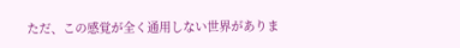ただ、この感覚が全く通用しない世界がありま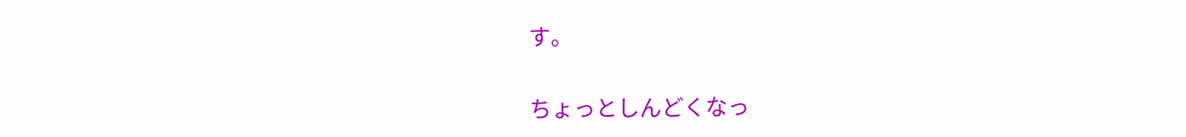す。


ちょっとしんどくなっ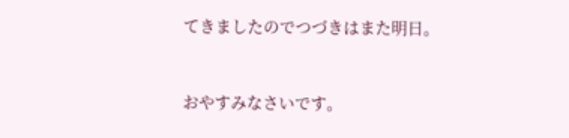てきましたのでつづきはまた明日。


おやすみなさいです。